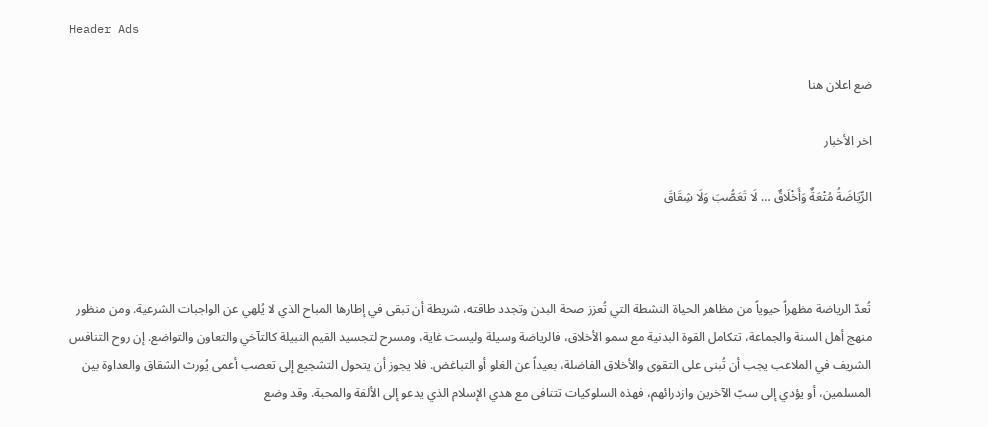Header Ads

ضع اعلان هنا

اخر الأخبار

الرِّيَاضَةُ مُتْعَةٌ وَأَخْلَاقٌ … لَا تَعَصُّبَ وَلَا شِقَاقَ



تُعدّ الرياضة مظهراً حيوياً من مظاهر الحياة النشطة التي تُعزز صحة البدن وتجدد طاقته، شريطة أن تبقى في إطارها المباح الذي لا يُلهي عن الواجبات الشرعية. ومن منظور منهج أهل السنة والجماعة، تتكامل القوة البدنية مع سمو الأخلاق، فالرياضة وسيلة وليست غاية، ومسرح لتجسيد القيم النبيلة كالتآخي والتعاون والتواضع. إن روح التنافس الشريف في الملاعب يجب أن تُبنى على التقوى والأخلاق الفاضلة، بعيداً عن الغلو أو التباغض. فلا يجوز أن يتحول التشجيع إلى تعصب أعمى يُورث الشقاق والعداوة بين المسلمين، أو يؤدي إلى سبّ الآخرين وازدرائهم، فهذه السلوكيات تتنافى مع هدي الإسلام الذي يدعو إلى الألفة والمحبة. وقد وضع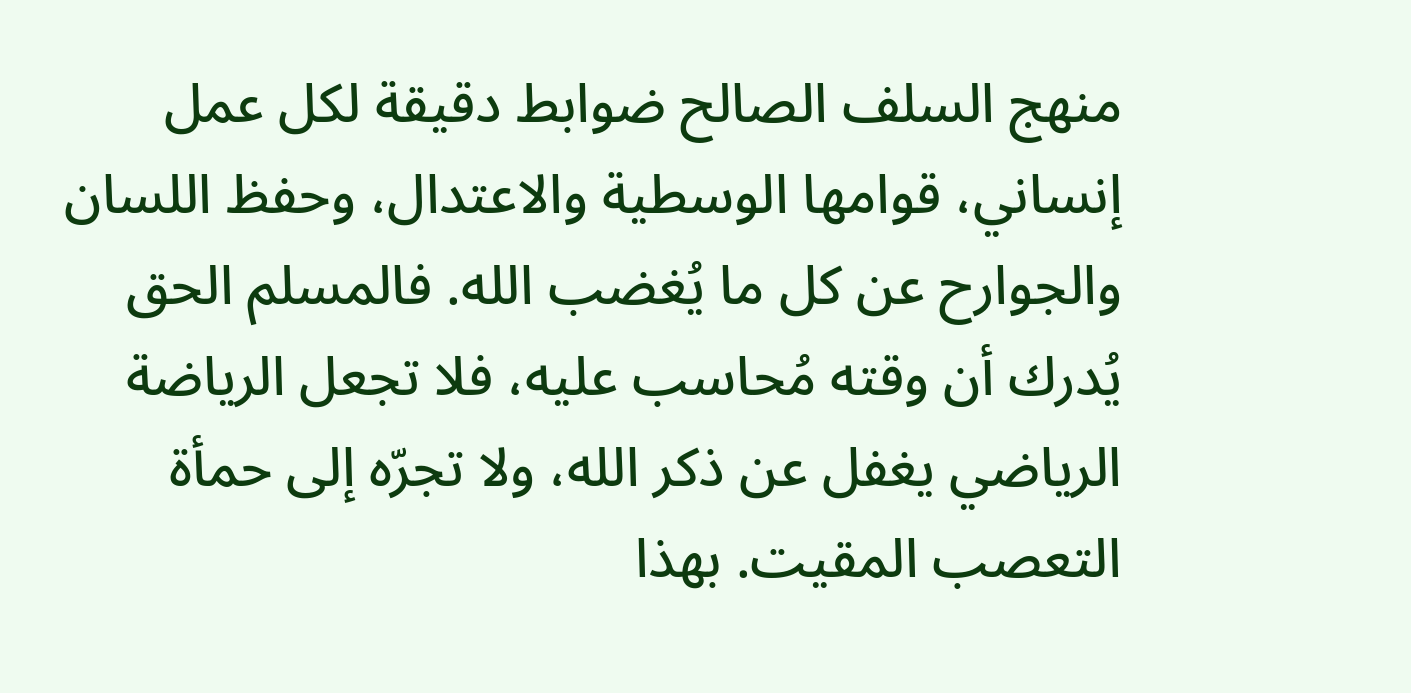منهج السلف الصالح ضوابط دقيقة لكل عمل إنساني، قوامها الوسطية والاعتدال، وحفظ اللسان والجوارح عن كل ما يُغضب الله. فالمسلم الحق يُدرك أن وقته مُحاسب عليه، فلا تجعل الرياضة الرياضي يغفل عن ذكر الله، ولا تجرّه إلى حمأة التعصب المقيت. بهذا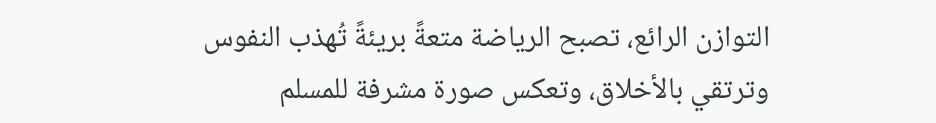التوازن الرائع، تصبح الرياضة متعةً بريئةً تُهذب النفوس وترتقي بالأخلاق، وتعكس صورة مشرفة للمسلم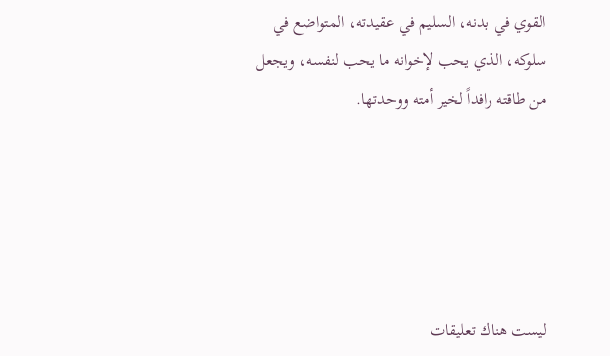القوي في بدنه، السليم في عقيدته، المتواضع في سلوكه، الذي يحب لإخوانه ما يحب لنفسه، ويجعل من طاقته رافداً لخير أمته ووحدتها.





ليست هناك تعليقات